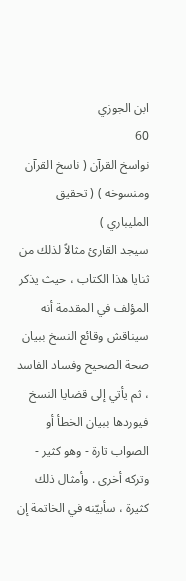ابن الجوزي
60
نواسخ القرآن ( ناسخ القرآن ومنسوخه ) ( تحقيق المليباري )
سيجد القارئ مثالاً لذلك من ثنايا هذا الكتاب ، حيث يذكر المؤلف في المقدمة أنه سيناقش وقائع النسخ ببيان صحة الصحيح وفساد الفاسد ، ثم يأتي إلى قضايا النسخ فيوردها ببيان الخطأ أو الصواب تارة - وهو كثير - وتركه أخرى . وأمثال ذلك كثيرة ، سأبيّنه في الخاتمة إن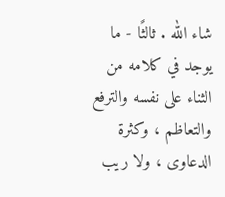شاء الله . ثالثًا - ما يوجد في كلامه من الثناء على نفسه والترفع والتعاظم ، وكثرة الدعاوى ، ولا ريب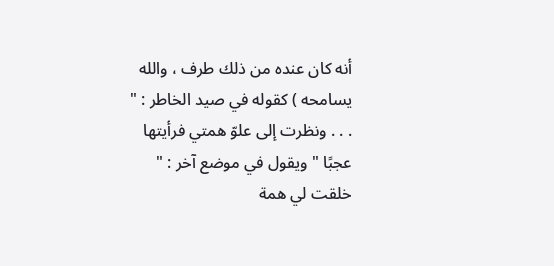أنه كان عنده من ذلك طرف ، والله يسامحه ) كقوله في صيد الخاطر : " . . . ونظرت إلى علوّ همتي فرأيتها عجبًا " ويقول في موضع آخر : " خلقت لي همة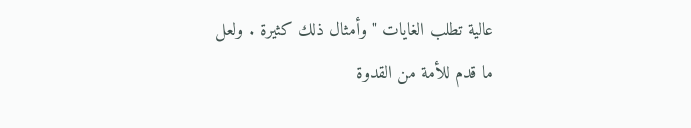عالية تطلب الغايات " وأمثال ذلك كثيرة . ولعل ما قدم للأمة من القدوة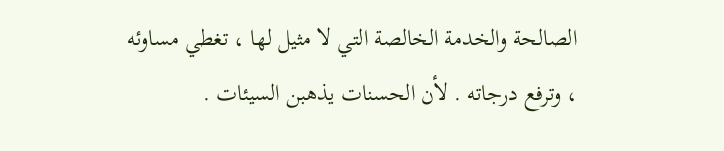الصالحة والخدمة الخالصة التي لا مثيل لها ، تغطي مساوئه ، وترفع درجاته . لأن الحسنات يذهبن السيئات .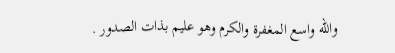والله واسع المغفرة والكرم وهو عليم بذات الصدور .